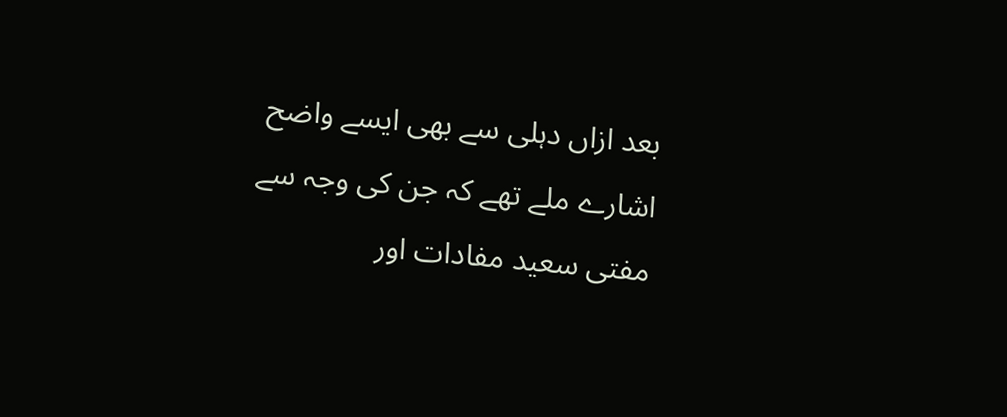بعد ازاں دہلی سے بھی ایسے واضح اشارے ملے تھے کہ جن کی وجہ سے مفتی سعید مفادات اور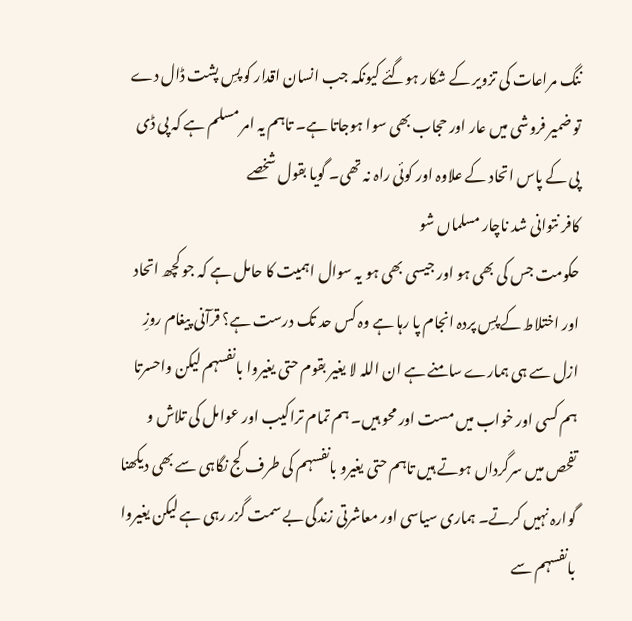ننگ مراعات کی تزویر کے شکار ہوگئے کیونکہ جب انسان اقدار کو پسِ پشت ڈال دے تو ضمیر فروشی میں عار اور حجاب بھی سوا ہوجاتا ہے۔ تاہم یہ امر مسلم ہے کہ پی ڈی پی کے پاس اتحاد کے علاوہ اور کوئی راہ نہ تھی۔ گویا بقول شخصے
کافر نتوانی شد ناچار مسلماں شو
حکومت جس کی بھی ہو اور جیسی بھی ہو یہ سوال اہمیت کا حامل ہے کہ جو کچھ اتحاد اور اختلاط کے پسِ پردہ انجام پا رہا ہے وہ کس حد تک درست ہے؟ قرآنی پیغام روزِ ازل سے ہی ہمارے سامنے ہے ان اللہ لا یغیر بقوم حتی یغیروا بانفسہم لیکن واحسرتا ہم کسی اور خواب میں مست اور محو ہیں۔ ہم تمام تراکیب اور عوامل کی تلاش و تفحص میں سرگرداں ہوتے ہیں تاہم حتی یغیرو بانفسہم کی طرف کج نگاہی سے بھی دیکھنا گوارہ نہیں کرتے۔ ہماری سیاسی اور معاشرتی زندگی بے سمت گزر رہی ہے لیکن یغیروا بانفسہم سے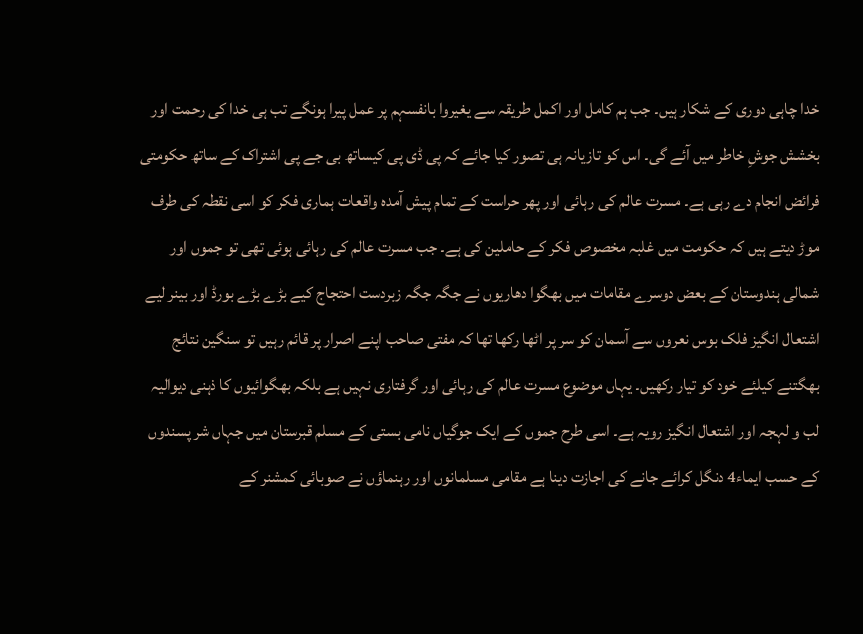خدا چاہی دوری کے شکار ہیں۔ جب ہم کامل اور اکمل طریقہ سے یغیروا بانفسہم پر عمل پیرا ہونگے تب ہی خدا کی رحمت اور بخشش جوشِ خاطر میں آئے گی۔ اس کو تازیانہ ہی تصور کیا جائے کہ پی ڈی پی کیساتھ بی جے پی اشتراک کے ساتھ حکومتی فرائض انجام دے رہی ہے۔ مسرت عالم کی رہائی اور پھر حراست کے تمام پیش آمدہ واقعات ہماری فکر کو اسی نقطہ کی طرف موڑ دیتے ہیں کہ حکومت میں غلبہ مخصوص فکر کے حاملین کی ہے۔ جب مسرت عالم کی رہائی ہوئی تھی تو جموں اور شمالی ہندوستان کے بعض دوسرے مقامات میں بھگوا دھاریوں نے جگہ جگہ زبردست احتجاج کیے بڑے بڑے بورڈ اور بینر لیے اشتعال انگیز فلک بوس نعروں سے آسمان کو سر پر اٹھا رکھا تھا کہ مفتی صاحب اپنے اصرار پر قائم رہیں تو سنگین نتائج بھگتنے کیلئے خود کو تیار رکھیں۔ یہاں موضوع مسرت عالم کی رہائی اور گرفتاری نہیں ہے بلکہ بھگوائیوں کا ذہنی دیوالیہ لب و لہجہ اور اشتعال انگیز رویہ ہے۔ اسی طرح جموں کے ایک جوگیاں نامی بستی کے مسلم قبرستان میں جہاں شر پسندوں کے حسب ایماء4 دنگل کرائے جانے کی اجازت دینا ہے مقامی مسلمانوں اور رہنماؤں نے صوبائی کمشنر کے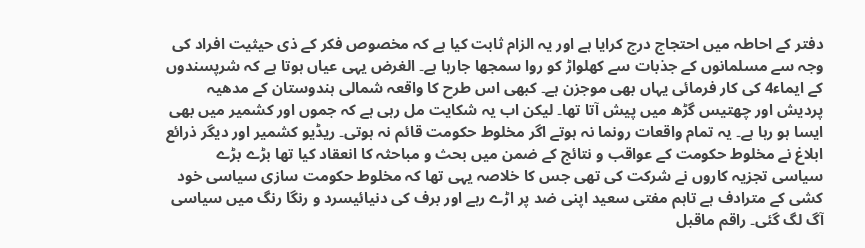دفتر کے احاطہ میں احتجاج درج کرایا ہے اور یہ الزام ثابت کیا ہے کہ مخصوص فکر کے ذی حیثیت افراد کی وجہ سے مسلمانوں کے جذبات سے کھلواڑ کو روا سمجھا جارہا ہے۔ الغرض یہی عیاں ہوتا ہے کہ شرپسندوں کے ایماء4 کی کار فرمائی یہاں بھی موجزن ہے۔ کبھی اس طرح کا واقعہ شمالی ہندوستان کے مدھیہ پردیش اور چھتیس گڑھ میں پیش آتا تھا۔ لیکن اب یہ شکایت مل رہی ہے کہ جموں اور کشمیر میں بھی ایسا ہو رہا ہے۔ یہ تمام واقعات رونما نہ ہوتے اگر مخلوط حکومت قائم نہ ہوتی۔ ریڈیو کشمیر اور دیگر ذرائع ابلاغ نے مخلوط حکومت کے عواقب و نتائج کے ضمن میں بحث و مباحثہ کا انعقاد کیا تھا بڑے بڑے سیاسی تجزیہ کاروں نے شرکت کی تھی جس کا خلاصہ یہی تھا کہ مخلوط حکومت سازی سیاسی خود کشی کے مترادف ہے تاہم مفتی سعید اپنی ضد پر اڑے رہے اور برف کی دنیائیسرد و رنگا رنگ میں سیاسی آگ لگ گئی۔ راقم ماقبل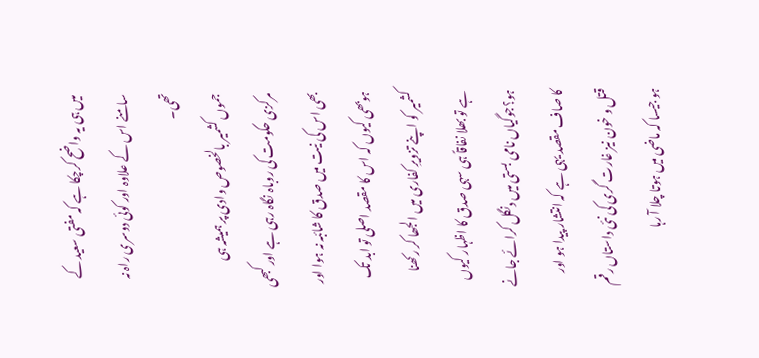میں ہی یہ واضح کرچکا ہے کہ مفتی سعید کے سامنے اس کے علاوہ اور کوئی دوسری راہ نہ تھی۔
جموں کشمیر بالخصوص وادی پر ہمیشہ ہی مرکزی حکومت کی روباہ نگاہ رہی ہے اور کبھی بھی اس کی نیت میں صدق کا شائبہ نہ ہوا اور ہوبھی کیوں کہ اس کا مقصد اصلی تو ابد تک کشمیر کو اپنے تزویرِ کفاری میں الجھا کر رکھنا ہے تو بھلا نفاقاً ہی سہی صدق کا اظہار کیوں ہو؟جوگیاں نامی بستی میں دنگل کرائے جانے کا صاف مقصد یہی ہے کہ انتشار پیدا ہو اور قتل و خون نیز غارت گری کی نئی داستاں رقم ہو جیسا کہ ماضی میں ہوتا چلا آ رہا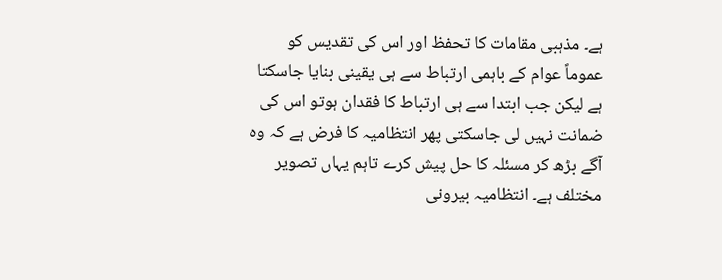ہے۔ مذہبی مقامات کا تحفظ اور اس کی تقدیس کو عموماً عوام کے باہمی ارتباط سے ہی یقینی بنایا جاسکتا ہے لیکن جب ابتدا سے ہی ارتباط کا فقدان ہوتو اس کی ضمانت نہیں لی جاسکتی پھر انتظامیہ کا فرض ہے کہ وہ آگے بڑھ کر مسئلہ کا حل پیش کرے تاہم یہاں تصویر مختلف ہے۔ انتظامیہ بیرونی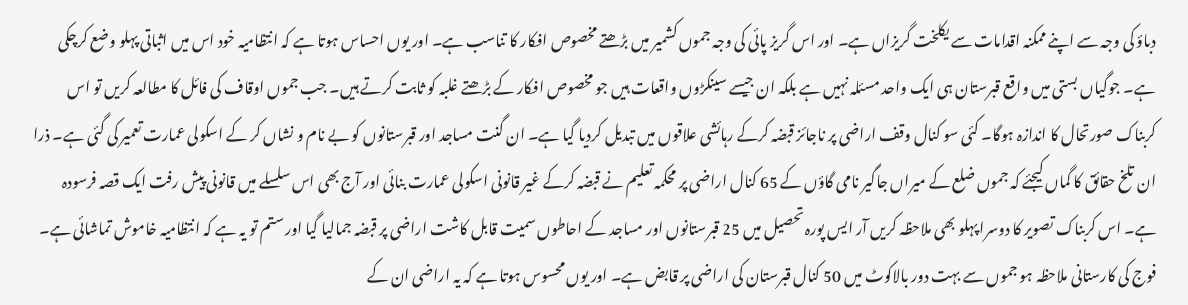دباؤ کی وجہ سے اپنے ممکنہ اقدامات سے یکلخت گریزاں ہے۔ اور اس گریز پائی کی وجہ جموں کشمیر میں بڑھتے مخصوص افکار کا تناسب ہے۔ اور یوں احساس ہوتا ہے کہ انتظامیہ خود اس میں اثباتی پہلو وضع کرچکی ہے۔ جوگیاں بستی میں واقع قبرستان ہی ایک واحد مسئلہ نہیں ہے بلکہ ان جیسے سینکڑوں واقعات ہیں جو مخصوص افکار کے بڑھتے غلبہ کو ثابت کرتے ہیں۔ جب جموں اوقاف کی فائل کا مطالعہ کریں تو اس کربناک صورتحال کا اندازہ ہوگا۔ کئی سو کنال وقف اراضی پر ناجائز قبضہ کرکے رہائشی علاقوں میں تبدیل کردیا گیا ہے۔ ان گنت مساجد اور قبرستانوں کو بے نام و نشاں کر کے اسکولی عمارت تعمیر کی گئی ہے۔ ذرا ان تلخ حقائق کا گماں کیجئے کہ جموں ضلع کے میراں جاگیر نامی گاؤں کے 65 کنال اراضی پر محکمہ تعلیم نے قبضہ کرکے غیر قانونی اسکولی عمارت بنائی اور آج بھی اس سلسلے میں قانونی پیش رفت ایک قصہ فرسودہ ہے۔ اس کربناک تصویر کا دوسرا پہلو بھی ملاحظہ کریں آر ایس پورہ تحصیل میں 25 قبرستانوں اور مساجد کے احاطوں سمیت قابل کاشت اراضی پر قبضہ جمالیا گیا اور ستم تو یہ ہے کہ انتظامیہ خاموش تماشائی ہے۔ فوج کی کارستانی ملاحظہ ہو جموں سے بہت دور بالاکوٹ میں 50 کنال قبرستان کی اراضی پر قابض ہے۔ اور یوں محسوس ہوتا ہے کہ یہ اراضی ان کے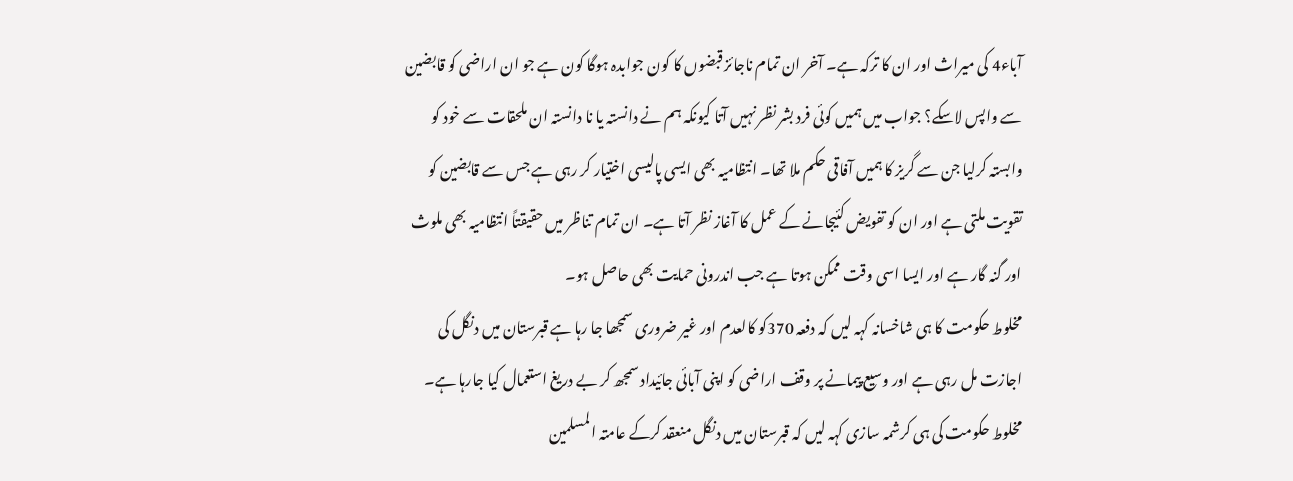آباء4 کی میراث اور ان کا ترکہ ہے۔ آخر ان تمام ناجائز قبضوں کا کون جوابدہ ہوگا کون ہے جو ان اراضی کو قابضین سے واپس لاسکے؟ جواب میں ہمیں کوئی فرد بشر نظر نہیں آتا کیونکہ ہم نے دانستہ یا نا دانستہ ان ملحقات سے خود کو وابستہ کرلیا جن سے گریز کا ہمیں آفاقی حکم ملا تھا۔ انتظامیہ بھی ایسی پالیسی اختیار کر رہی ہے جس سے قابضین کو تقویت ملتی ہے اور ان کو تفویض کئیجانے کے عمل کا آغاز نظر آتا ہے۔ ان تمام تناظر میں حقیقتاً انتظامیہ بھی ملوث اور گنہ گار ہے اور ایسا اسی وقت ممکن ہوتا ہے جب اندرونی حمایت بھی حاصل ہو۔
مخلوط حکومت کا ہی شاخسانہ کہہ لیں کہ دفعہ 370کو کالعدم اور غیر ضروری سمجھا جا رہا ہے قبرستان میں دنگل کی اجازت مل رہی ہے اور وسیع پیمانے پر وقف اراضی کو اپنی آبائی جائیداد سمجھ کر بے دریغ استعمال کیا جارہا ہے۔ مخلوط حکومت کی ہی کرشمہ سازی کہہ لیں کہ قبرستان میں دنگل منعقد کرکے عامتہ المسلمین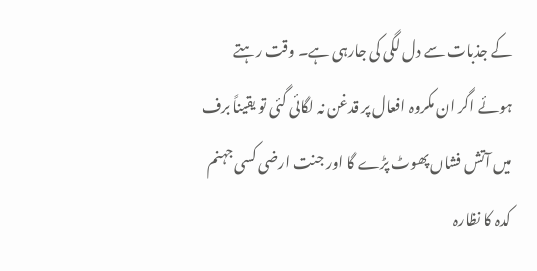کے جذبات سے دل لگی کی جارہی ہے۔ وقت رہتے ہوئے اگر ان مکروہ افعال پر قدغن نہ لگائی گئی تو یقیناً برف میں آتش فشاں پھوٹ پڑے گا اور جنت ارضی کسی جہنم کدہ کا نظارہ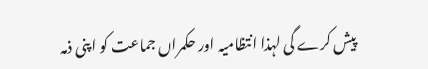پیش کرے گی لہذا انتظامیہ اور حکمراں جماعت کو اپنی ذمہ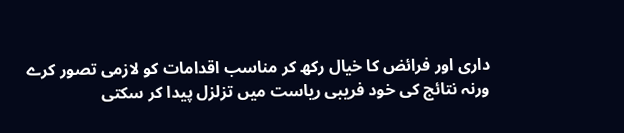داری اور فرائض کا خیال رکھ کر مناسب اقدامات کو لازمی تصور کرے ورنہ نتائج کی خود فریبی ریاست میں تزلزل پیدا کر سکتی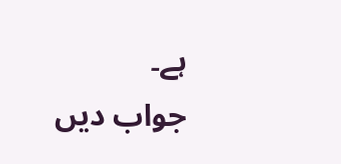ہے۔
جواب دیں